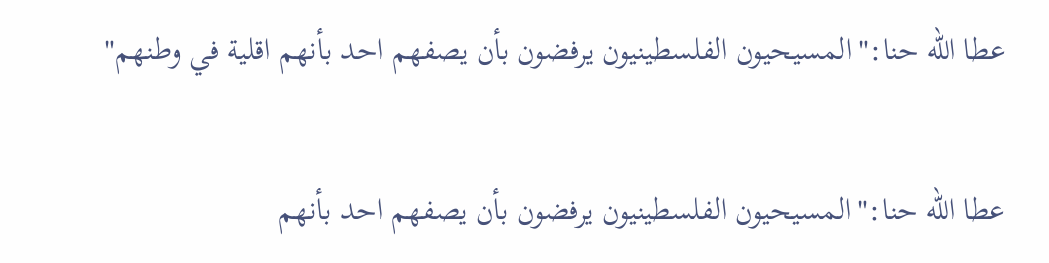عطا الله حنا:"المسيحيون الفلسطينيون يرفضون بأن يصفهم احد بأنهم اقلية في وطنهم"

عطا الله حنا:"المسيحيون الفلسطينيون يرفضون بأن يصفهم احد بأنهم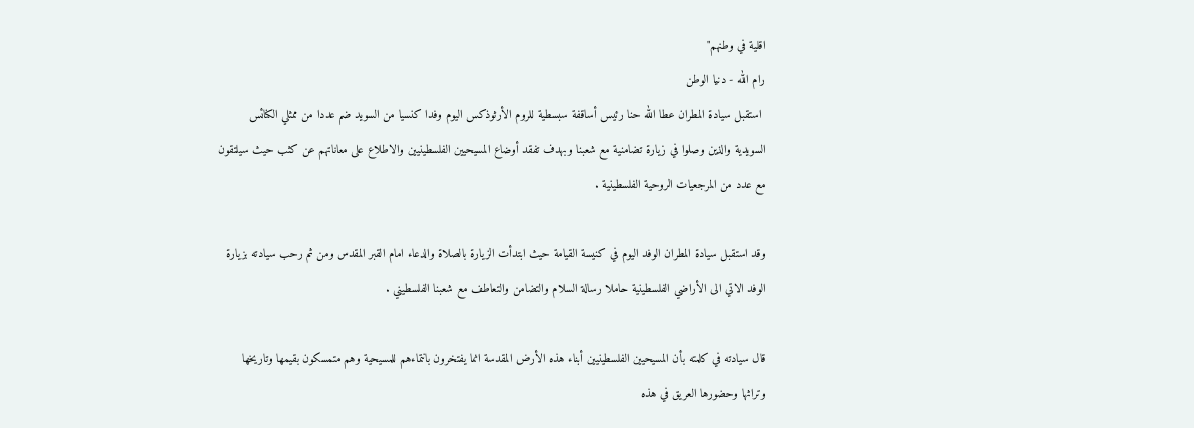اقلية في وطنهم"
رام الله - دنيا الوطن
 استقبل سيادة المطران عطا الله حنا رئيس أساقفة سبسطية للروم الأرثوذكس اليوم وفدا كنسيا من السويد ضم عددا من ممثلي الكنائس السويدية والذين وصلوا في زيارة تضامنية مع شعبنا وبهدف تفقد أوضاع المسيحيين الفلسطينيين والاطلاع على معاناتهم عن كثب حيث سيلتقون مع عدد من المرجعيات الروحية الفلسطينية .

وقد استقبل سيادة المطران الوفد اليوم في كنيسة القيامة حيث ابتدأت الزيارة بالصلاة والدعاء امام القبر المقدس ومن ثم رحب سيادته بزيارة الوفد الاتي الى الأراضي الفلسطينية حاملا رسالة السلام والتضامن والتعاطف مع شعبنا الفلسطيني .

قال سيادته في كلمته بأن المسيحيين الفلسطينيين أبناء هذه الأرض المقدسة انما يفتخرون بانتماءهم للمسيحية وهم متمسكون بقيمها وتاريخها وتراثها وحضورها العريق في هذه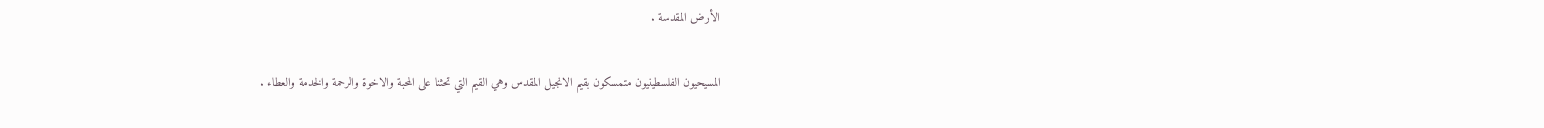الأرض المقدسة .

المسيحيون الفلسطينيون متمسكون بقيم الانجيل المقدس وهي القيم التي تحثنا على المحبة والاخوة والرحمة والخدمة والعطاء .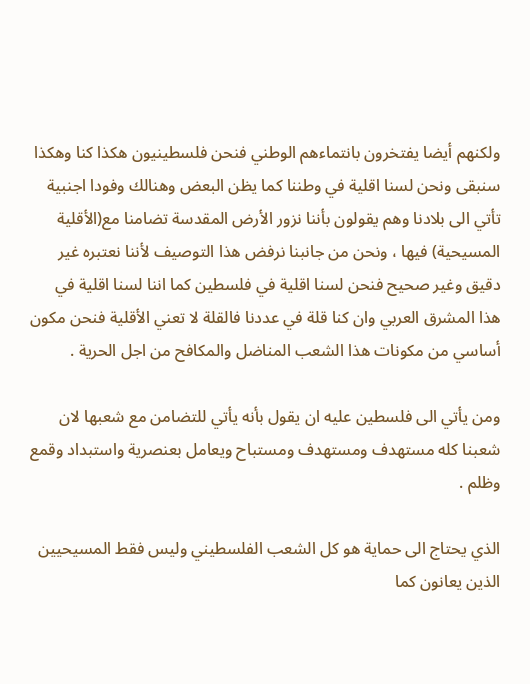ولكنهم أيضا يفتخرون بانتماءهم الوطني فنحن فلسطينيون هكذا كنا وهكذا سنبقى ونحن لسنا اقلية في وطننا كما يظن البعض وهنالك وفودا اجنبية تأتي الى بلادنا وهم يقولون بأننا نزور الأرض المقدسة تضامنا مع(الأقلية المسيحية) فيها ، ونحن من جانبنا نرفض هذا التوصيف لأننا نعتبره غير دقيق وغير صحيح فنحن لسنا اقلية في فلسطين كما اننا لسنا اقلية في هذا المشرق العربي وان كنا قلة في عددنا فالقلة لا تعني الأقلية فنحن مكون أساسي من مكونات هذا الشعب المناضل والمكافح من اجل الحرية .

ومن يأتي الى فلسطين عليه ان يقول بأنه يأتي للتضامن مع شعبها لان شعبنا كله مستهدف ومستهدف ومستباح ويعامل بعنصرية واستبداد وقمع وظلم .

الذي يحتاج الى حماية هو كل الشعب الفلسطيني وليس فقط المسيحيين الذين يعانون كما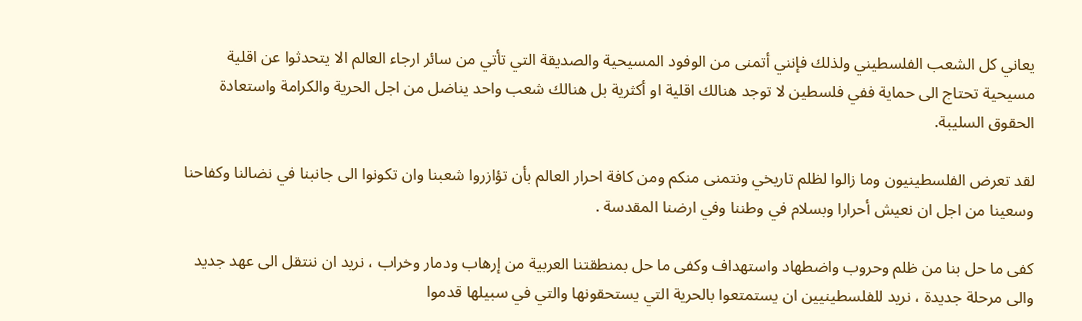يعاني كل الشعب الفلسطيني ولذلك فإنني أتمنى من الوفود المسيحية والصديقة التي تأتي من سائر ارجاء العالم الا يتحدثوا عن اقلية مسيحية تحتاج الى حماية ففي فلسطين لا توجد هنالك اقلية او أكثرية بل هنالك شعب واحد يناضل من اجل الحرية والكرامة واستعادة الحقوق السليبة.

لقد تعرض الفلسطينيون وما زالوا لظلم تاريخي ونتمنى منكم ومن كافة احرار العالم بأن تؤازروا شعبنا وان تكونوا الى جانبنا في نضالنا وكفاحنا وسعينا من اجل ان نعيش أحرارا وبسلام في وطننا وفي ارضنا المقدسة .

كفى ما حل بنا من ظلم وحروب واضطهاد واستهداف وكفى ما حل بمنطقتنا العربية من إرهاب ودمار وخراب ، نريد ان ننتقل الى عهد جديد والى مرحلة جديدة ، نريد للفلسطينيين ان يستمتعوا بالحرية التي يستحقونها والتي في سبيلها قدموا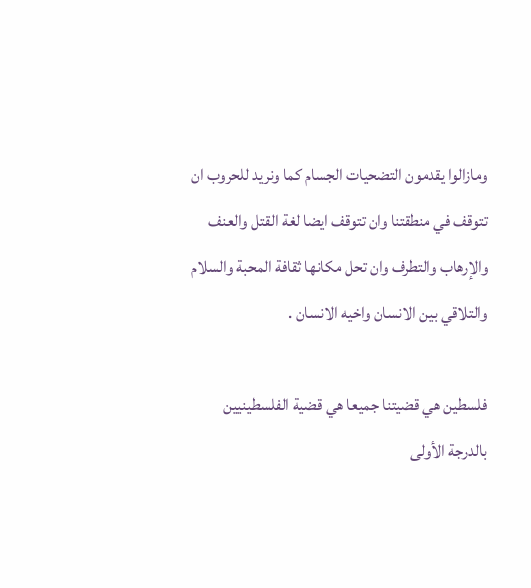ومازالوا يقدمون التضحيات الجسام كما ونريد للحروب ان تتوقف في منطقتنا وان تتوقف ايضا لغة القتل والعنف والإرهاب والتطرف وان تحل مكانها ثقافة المحبة والسلام والتلاقي بين الانسان واخيه الانسان .

فلسطين هي قضيتنا جميعا هي قضية الفلسطينيين بالدرجة الأولى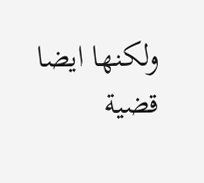ولكنها ايضا قضية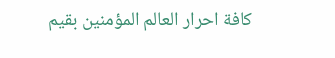كافة احرار العالم المؤمنين بقيم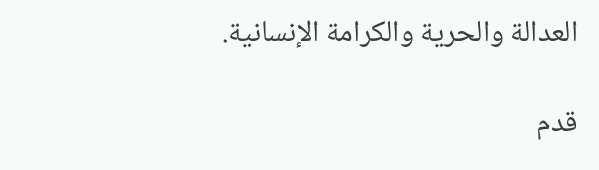العدالة والحرية والكرامة الإنسانية.

قدم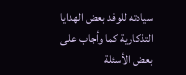سيادته للوفد بعض الهدايا التذكارية كما وأجاب على بعض الأسئلة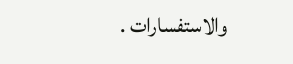والاستفسارات .